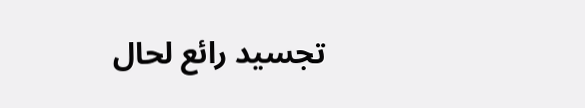تجسيد رائع لحال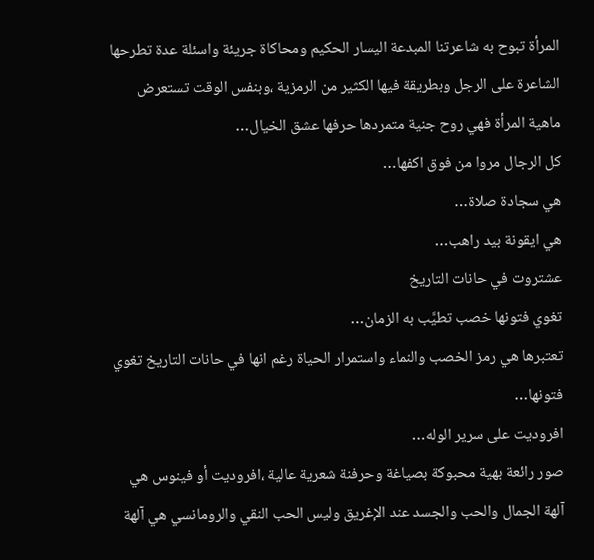المرأة تبوح به شاعرتنا المبدعة اليسار الحكيم ومحاكاة جريئة واسئلة عدة تطرحها الشاعرة على الرجل وبطريقة فيها الكثير من الرمزية ،وبنفس الوقت تستعرض ماهية المرأة فهي روح جنية متمردها حرفها عشق الخيال…
كل الرجال مروا من فوق اكفها…
هي سجادة صلاة…
هي ايقونة بيد راهب…
عشتروت في حانات التاريخ
تغوي فتونها خصب تطيَّب به الزمان…
تعتبرها هي رمز الخصب والنماء واستمرار الحياة رغم انها في حانات التاريخ تغوي فتونها…
افروديت على سرير الوله…
صور رائعة بهية محبوكة بصياغة وحرفنة شعرية عالية ،افروديت أو فينوس هي آلهة الجمال والحب والجسد عند الإغريق وليس الحب النقي والرومانسي هي آلهة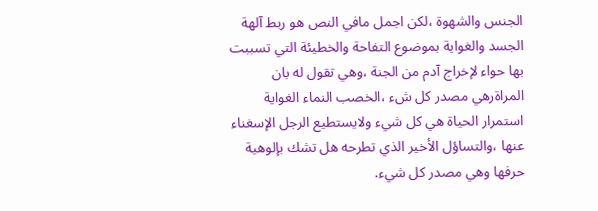الجنس والشهوة ،لكن اجمل مافي النص هو ربط آلهة الجسد والغواية بموضوع التفاحة والخطيئة التي تسببت بها حواء لإخراج آدم من الجنة ،وهي تقول له بان المراةرهي مصدر كل شء ،الخصب النماء الغواية استمرار الحياة هي كل شيء ولايستطيع الرجل الإسغناء عنها ،والتساؤل الأخير الذي تطرحه هل تشك بإلوهية حرفها وهي مصدر كل شيء.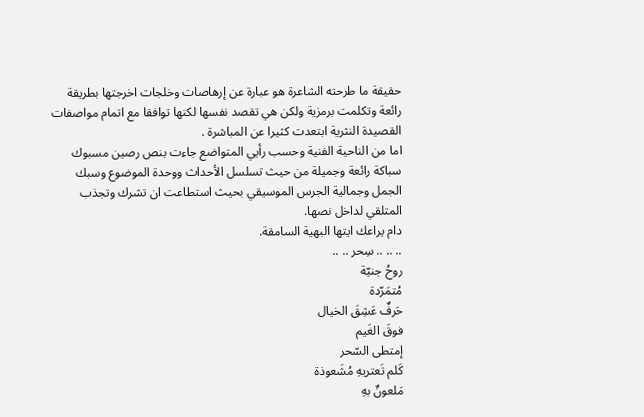حقيقة ما طرحته الشاعرة هو عبارة عن إرهاصات وخلجات اخرجتها بطريقة رائعة وتكلمت برمزية ولكن هي تقصد نفسها لكنها توافقا مع اتمام مواصفات القصيدة النثرية ابتعدت كثيرا عن المباشرة .
اما من الناحية الفنية وحسب رأيي المتواضع جاءت بنص رصين مسبوك سباكة رائعة وجميلة من حيث تسلسل الأحداث ووحدة الموضوع وسبك الجمل وجمالية الجرس الموسيقي بحيث استطاعت ان تشرك وتجذب المتلقي لداخل نصها.
دام يراعك ايتها البهية السامقة.
.. .. .. سِحر .. ..
روحُ جنيّة
مُتمَرّدة
حَرفٌ عَشِقَ الخيال
فوقَ الغَيم
إمتطى السّحر
كَلم تَعتريهِ مُشَعوذة
مَلعونٌ بهِ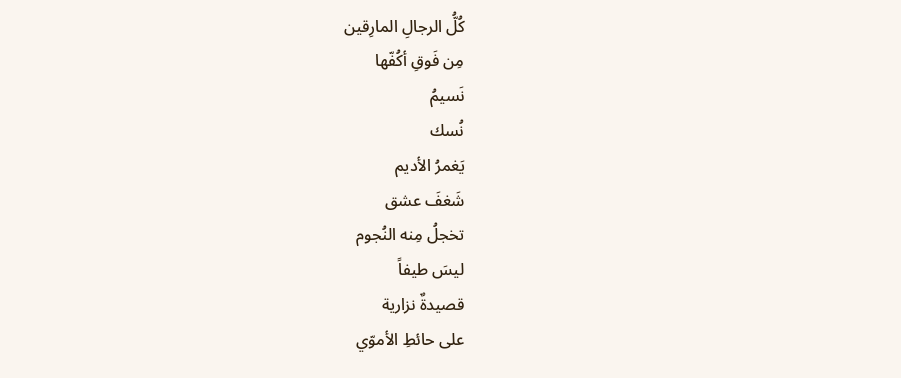كُلُّ الرجالِ المارِقين
مِن فَوقِ أكُفّها
نَسيمُ
نُسك
يَغمرُ الأديم
شَغفَ عشق
تخجلُ مِنه النُجوم
ليسَ طيفاً
قصيدةٌ نزارية
على حائطِ الأموّي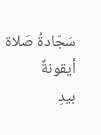سَجّادةُ صَلاة
أيقونةٌ
بيدِ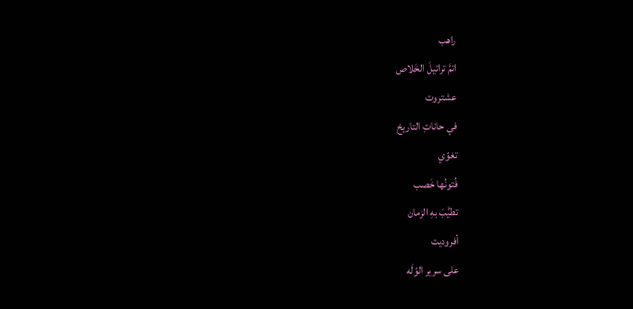راهب
اتمَّ تراتيلَ الخَلاص
عشتروت
في حاناتِ التاريخ
تغوّي
فُتونُها خَصب
تطيَّبَ بهِ الزمان
أفروديت
على سرير الوّلَه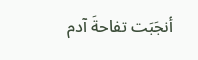أنجَبَت تفاحةَ آدم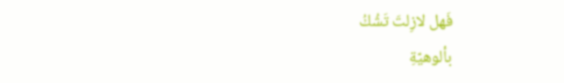فَهل لازِلتَ تَشُكُ
بألوهيّةِ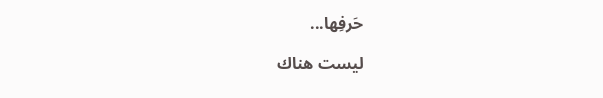حَرفِها...

ليست هناك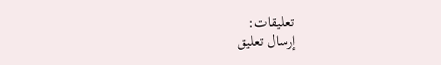تعليقات:
إرسال تعليق